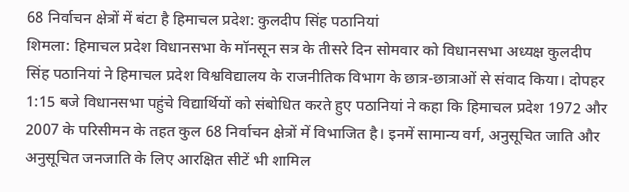68 निर्वाचन क्षेत्रों में बंटा है हिमाचल प्रदेश: कुलदीप सिंह पठानियां
शिमला: हिमाचल प्रदेश विधानसभा के मॉनसून सत्र के तीसरे दिन सोमवार को विधानसभा अध्यक्ष कुलदीप सिंह पठानियां ने हिमाचल प्रदेश विश्वविद्यालय के राजनीतिक विभाग के छात्र-छात्राओं से संवाद किया। दोपहर 1:15 बजे विधानसभा पहुंचे विद्यार्थियों को संबोधित करते हुए पठानियां ने कहा कि हिमाचल प्रदेश 1972 और 2007 के परिसीमन के तहत कुल 68 निर्वाचन क्षेत्रों में विभाजित है। इनमें सामान्य वर्ग, अनुसूचित जाति और अनुसूचित जनजाति के लिए आरक्षित सीटें भी शामिल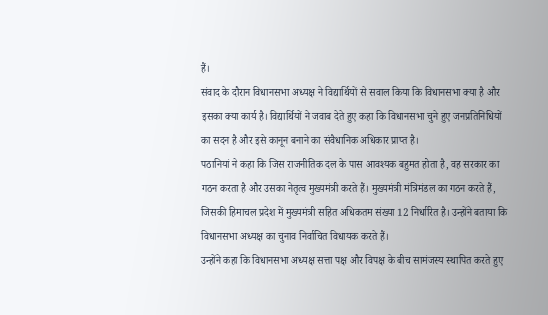हैं।
संवाद के दौरान विधानसभा अध्यक्ष ने विद्यार्थियों से सवाल किया कि विधानसभा क्या है और इसका क्या कार्य है। विद्यार्थियों ने जवाब देते हुए कहा कि विधानसभा चुने हुए जनप्रतिनिधियों का सदन है और इसे कानून बनाने का संवैधानिक अधिकार प्राप्त है।
पठानियां ने कहा कि जिस राजनीतिक दल के पास आवश्यक बहुमत होता है, वह सरकार का गठन करता है और उसका नेतृत्व मुख्यमंत्री करते हैं। मुख्यमंत्री मंत्रिमंडल का गठन करते हैं, जिसकी हिमाचल प्रदेश में मुख्यमंत्री सहित अधिकतम संख्या 12 निर्धारित है। उन्होंने बताया कि विधानसभा अध्यक्ष का चुनाव निर्वाचित विधायक करते हैं।
उन्होंने कहा कि विधानसभा अध्यक्ष सत्ता पक्ष और विपक्ष के बीच सामंजस्य स्थापित करते हुए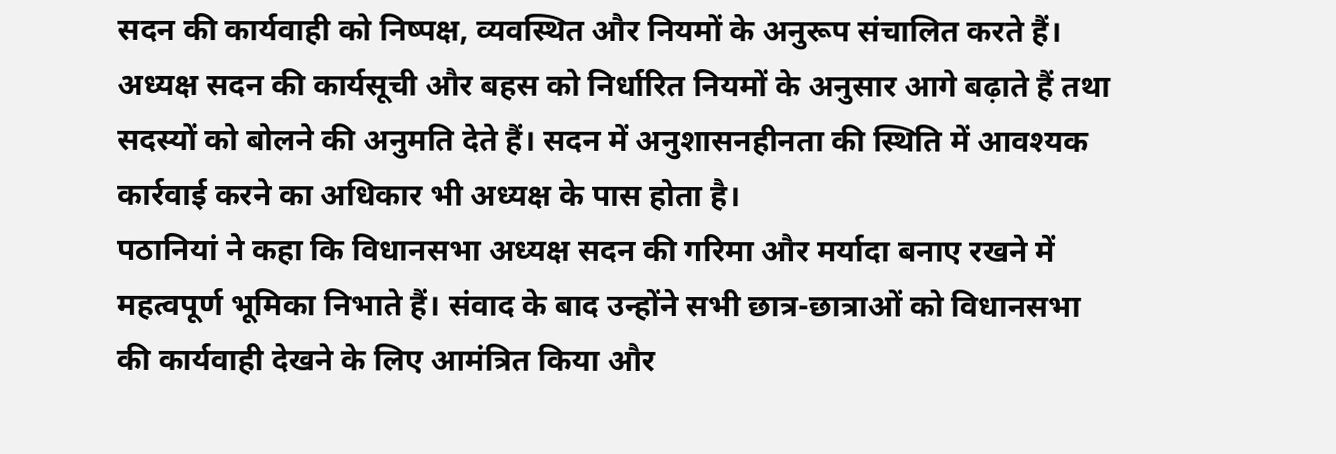सदन की कार्यवाही को निष्पक्ष, व्यवस्थित और नियमों के अनुरूप संचालित करते हैं। अध्यक्ष सदन की कार्यसूची और बहस को निर्धारित नियमों के अनुसार आगे बढ़ाते हैं तथा सदस्यों को बोलने की अनुमति देते हैं। सदन में अनुशासनहीनता की स्थिति में आवश्यक कार्रवाई करने का अधिकार भी अध्यक्ष के पास होता है।
पठानियां ने कहा कि विधानसभा अध्यक्ष सदन की गरिमा और मर्यादा बनाए रखने में महत्वपूर्ण भूमिका निभाते हैं। संवाद के बाद उन्होंने सभी छात्र-छात्राओं को विधानसभा की कार्यवाही देखने के लिए आमंत्रित किया और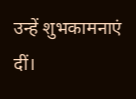उन्हें शुभकामनाएं दीं।